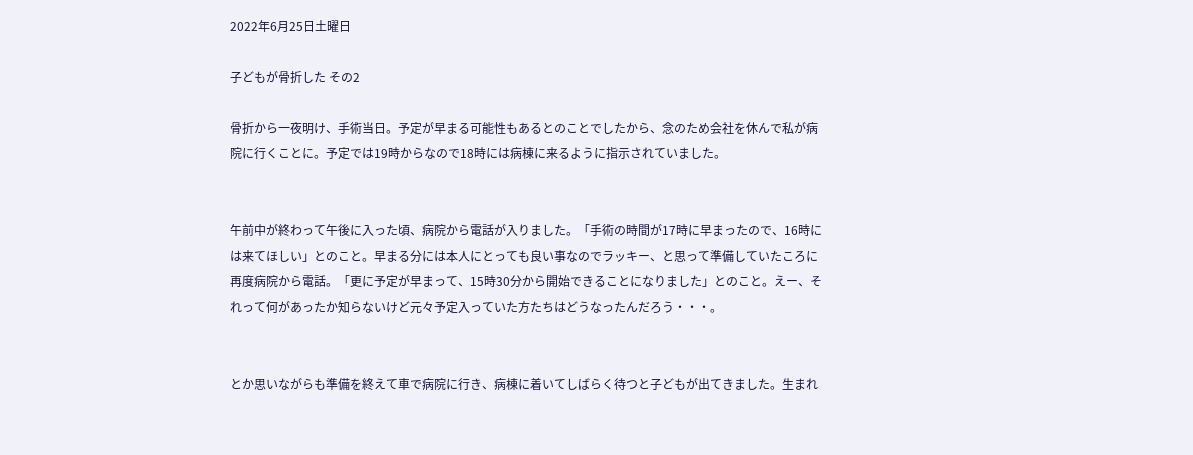2022年6月25日土曜日

子どもが骨折した その2

骨折から一夜明け、手術当日。予定が早まる可能性もあるとのことでしたから、念のため会社を休んで私が病院に行くことに。予定では19時からなので18時には病棟に来るように指示されていました。


午前中が終わって午後に入った頃、病院から電話が入りました。「手術の時間が17時に早まったので、16時には来てほしい」とのこと。早まる分には本人にとっても良い事なのでラッキー、と思って準備していたころに再度病院から電話。「更に予定が早まって、15時30分から開始できることになりました」とのこと。えー、それって何があったか知らないけど元々予定入っていた方たちはどうなったんだろう・・・。


とか思いながらも準備を終えて車で病院に行き、病棟に着いてしばらく待つと子どもが出てきました。生まれ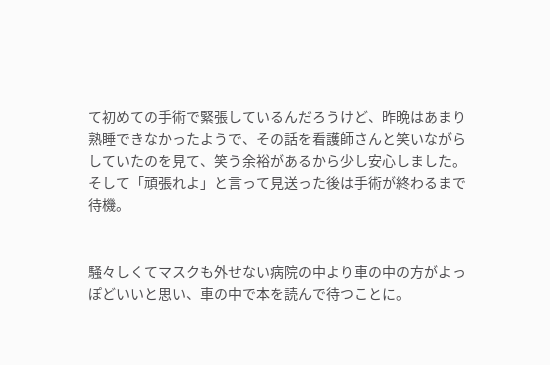て初めての手術で緊張しているんだろうけど、昨晩はあまり熟睡できなかったようで、その話を看護師さんと笑いながらしていたのを見て、笑う余裕があるから少し安心しました。そして「頑張れよ」と言って見送った後は手術が終わるまで待機。


騒々しくてマスクも外せない病院の中より車の中の方がよっぽどいいと思い、車の中で本を読んで待つことに。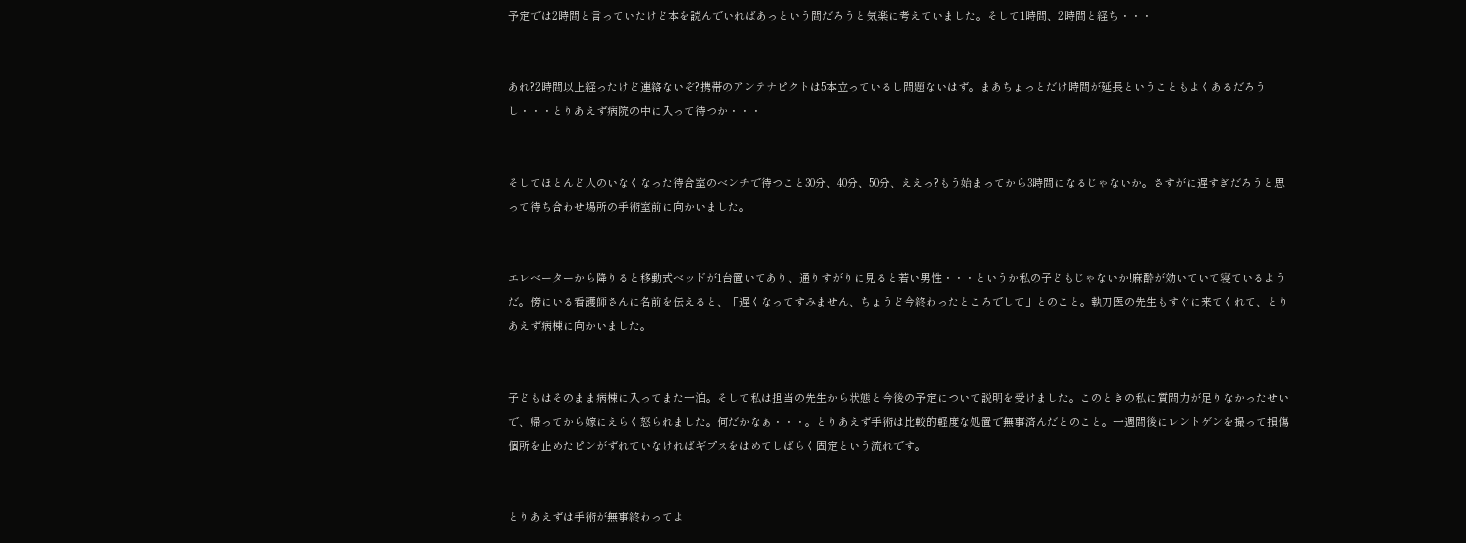予定では2時間と言っていたけど本を読んでいればあっという間だろうと気楽に考えていました。そして1時間、2時間と経ち・・・


あれ?2時間以上経ったけど連絡ないぞ?携帯のアンテナピクトは5本立っているし問題ないはず。まあちょっとだけ時間が延長ということもよくあるだろうし・・・とりあえず病院の中に入って待つか・・・


そしてほとんど人のいなくなった待合室のベンチで待つこと30分、40分、50分、ええっ?もう始まってから3時間になるじゃないか。さすがに遅すぎだろうと思って待ち合わせ場所の手術室前に向かいました。


エレベーターから降りると移動式ベッドが1台置いてあり、通りすがりに見ると若い男性・・・というか私の子どもじゃないか!麻酔が効いていて寝ているようだ。傍にいる看護師さんに名前を伝えると、「遅くなってすみません、ちょうど今終わったところでして」とのこと。執刀医の先生もすぐに来てくれて、とりあえず病棟に向かいました。


子どもはそのまま病棟に入ってまた一泊。そして私は担当の先生から状態と今後の予定について説明を受けました。このときの私に質問力が足りなかったせいで、帰ってから嫁にえらく怒られました。何だかなぁ・・・。とりあえず手術は比較的軽度な処置で無事済んだとのこと。一週間後にレントゲンを撮って損傷個所を止めたピンがずれていなければギプスをはめてしばらく固定という流れです。


とりあえずは手術が無事終わってよ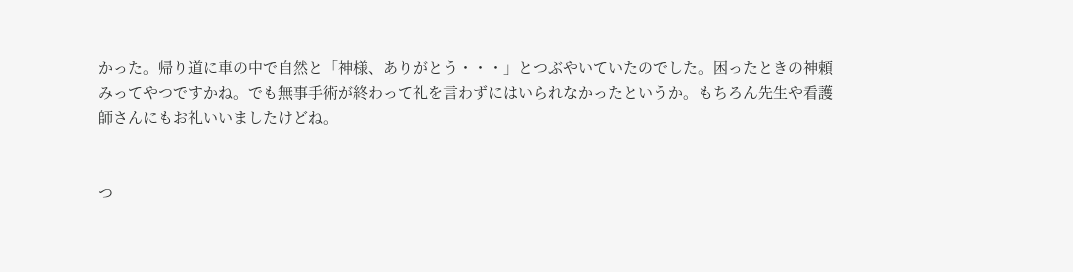かった。帰り道に車の中で自然と「神様、ありがとう・・・」とつぶやいていたのでした。困ったときの神頼みってやつですかね。でも無事手術が終わって礼を言わずにはいられなかったというか。もちろん先生や看護師さんにもお礼いいましたけどね。


つ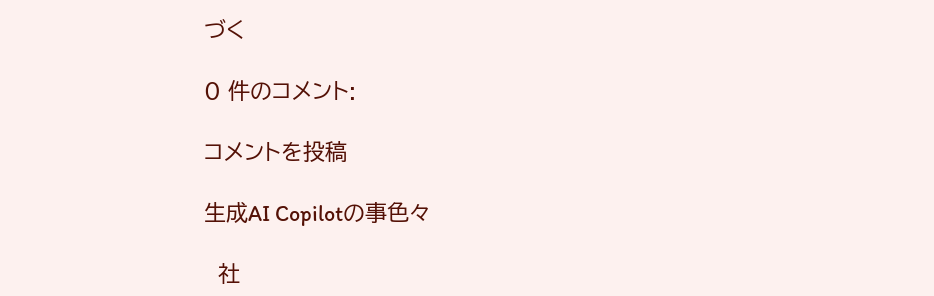づく

0 件のコメント:

コメントを投稿

生成AI Copilotの事色々

  社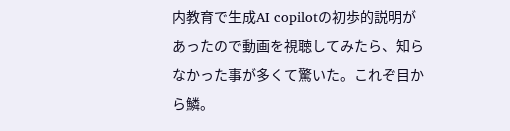内教育で生成AI copilotの初歩的説明があったので動画を視聴してみたら、知らなかった事が多くて驚いた。これぞ目から鱗。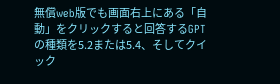無償web版でも画面右上にある「自動」をクリックすると回答するGPTの種類を5.2または5.4、そしてクイック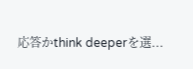応答かthink deeperを選...